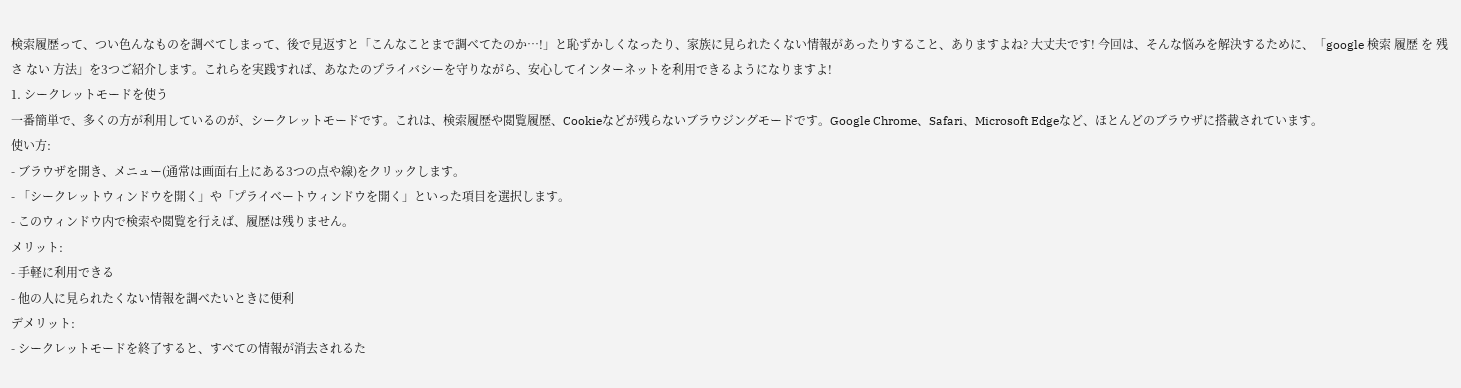検索履歴って、つい色んなものを調べてしまって、後で見返すと「こんなことまで調べてたのか…!」と恥ずかしくなったり、家族に見られたくない情報があったりすること、ありますよね? 大丈夫です! 今回は、そんな悩みを解決するために、「google 検索 履歴 を 残さ ない 方法」を3つご紹介します。これらを実践すれば、あなたのプライバシーを守りながら、安心してインターネットを利用できるようになりますよ!
1. シークレットモードを使う
一番簡単で、多くの方が利用しているのが、シークレットモードです。これは、検索履歴や閲覧履歴、Cookieなどが残らないブラウジングモードです。Google Chrome、Safari、Microsoft Edgeなど、ほとんどのブラウザに搭載されています。
使い方:
- ブラウザを開き、メニュー(通常は画面右上にある3つの点や線)をクリックします。
- 「シークレットウィンドウを開く」や「プライベートウィンドウを開く」といった項目を選択します。
- このウィンドウ内で検索や閲覧を行えば、履歴は残りません。
メリット:
- 手軽に利用できる
- 他の人に見られたくない情報を調べたいときに便利
デメリット:
- シークレットモードを終了すると、すべての情報が消去されるた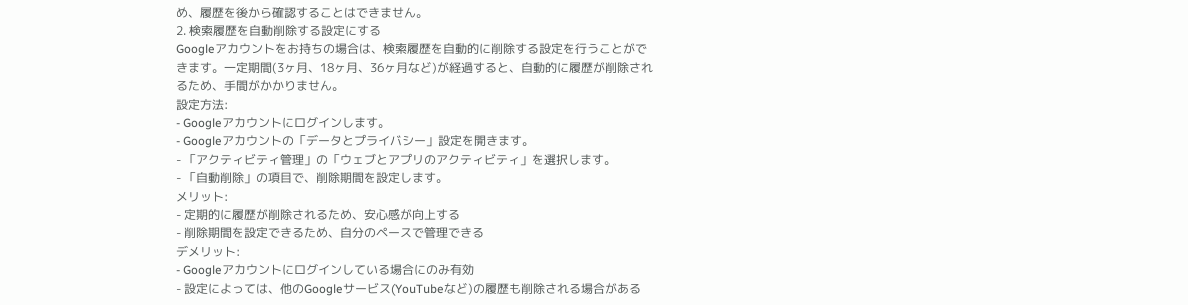め、履歴を後から確認することはできません。
2. 検索履歴を自動削除する設定にする
Googleアカウントをお持ちの場合は、検索履歴を自動的に削除する設定を行うことができます。一定期間(3ヶ月、18ヶ月、36ヶ月など)が経過すると、自動的に履歴が削除されるため、手間がかかりません。
設定方法:
- Googleアカウントにログインします。
- Googleアカウントの「データとプライバシー」設定を開きます。
- 「アクティビティ管理」の「ウェブとアプリのアクティビティ」を選択します。
- 「自動削除」の項目で、削除期間を設定します。
メリット:
- 定期的に履歴が削除されるため、安心感が向上する
- 削除期間を設定できるため、自分のペースで管理できる
デメリット:
- Googleアカウントにログインしている場合にのみ有効
- 設定によっては、他のGoogleサービス(YouTubeなど)の履歴も削除される場合がある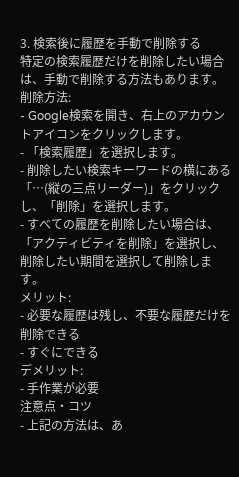3. 検索後に履歴を手動で削除する
特定の検索履歴だけを削除したい場合は、手動で削除する方法もあります。
削除方法:
- Google検索を開き、右上のアカウントアイコンをクリックします。
- 「検索履歴」を選択します。
- 削除したい検索キーワードの横にある「…(縦の三点リーダー)」をクリックし、「削除」を選択します。
- すべての履歴を削除したい場合は、「アクティビティを削除」を選択し、削除したい期間を選択して削除します。
メリット:
- 必要な履歴は残し、不要な履歴だけを削除できる
- すぐにできる
デメリット:
- 手作業が必要
注意点・コツ
- 上記の方法は、あ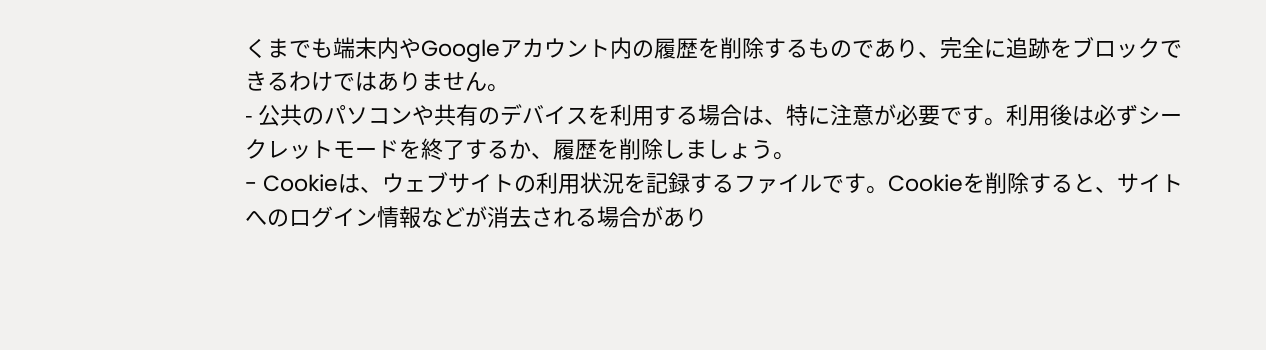くまでも端末内やGoogleアカウント内の履歴を削除するものであり、完全に追跡をブロックできるわけではありません。
- 公共のパソコンや共有のデバイスを利用する場合は、特に注意が必要です。利用後は必ずシークレットモードを終了するか、履歴を削除しましょう。
- Cookieは、ウェブサイトの利用状況を記録するファイルです。Cookieを削除すると、サイトへのログイン情報などが消去される場合があり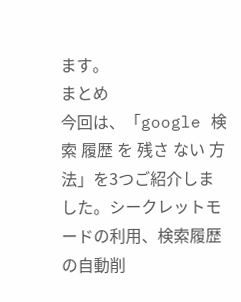ます。
まとめ
今回は、「google 検索 履歴 を 残さ ない 方法」を3つご紹介しました。シークレットモードの利用、検索履歴の自動削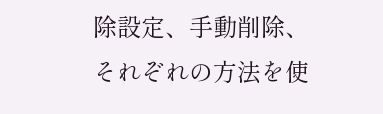除設定、手動削除、それぞれの方法を使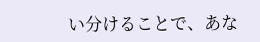い分けることで、あな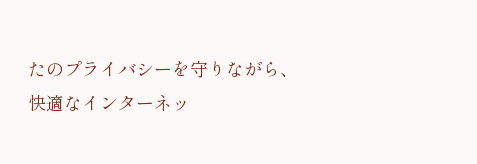たのプライバシーを守りながら、快適なインターネッ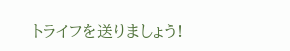トライフを送りましょう!